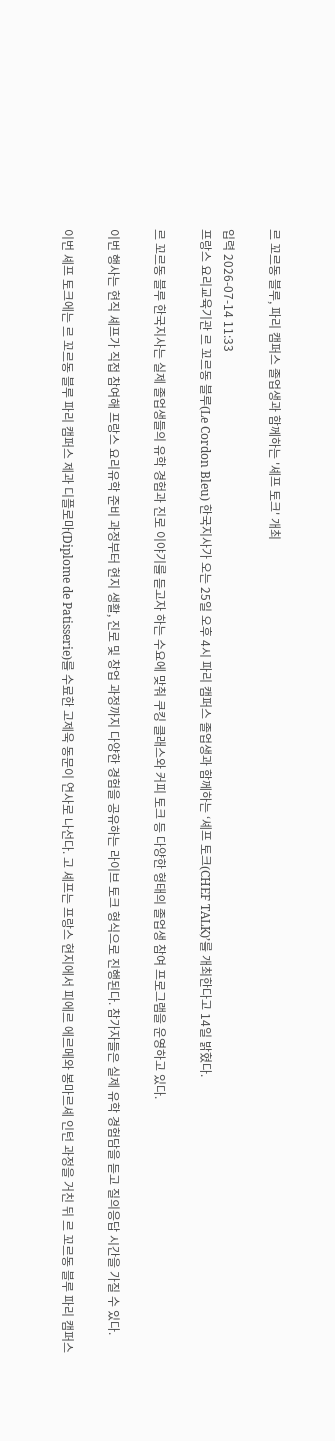르 꼬르동 블루, 파리 캠퍼스 졸업생과 함께하는 '셰프 토크' 개최

입력 2026-07-14 11:33
프랑스 요리교육기관 르 꼬르동 블루(Le Cordon Bleu) 한국지사가 오는 25일 오후 4시 파리 캠퍼스 졸업생과 함께하는 ‘셰프 토크(CHEF TALK)’를 개최한다고 14일 밝혔다.

르 꼬르동 블루 한국지사는 실제 졸업생들의 유학 경험과 진로 이야기를 듣고자 하는 수요에 맞춰 쿠킹 클래스와 커피 토크 등 다양한 형태의 졸업생 참여 프로그램을 운영하고 있다.

이번 행사는 현직 셰프가 직접 참여해 프랑스 요리유학 준비 과정부터 현지 생활, 진로 및 창업 과정까지 다양한 경험을 공유하는 라이브 토크 형식으로 진행된다. 참가자들은 실제 유학 경험담을 듣고 질의응답 시간을 가질 수 있다.

이번 셰프 토크에는 르 꼬르동 블루 파리 캠퍼스 제과 디플로마(Diplome de Patisserie)를 수료한 고제욱 동문이 연사로 나선다. 고 셰프는 프랑스 현지에서 피에르 에르메와 봉마르셰 인턴 과정을 거친 뒤 르 꼬르동 블루 파리 캠퍼스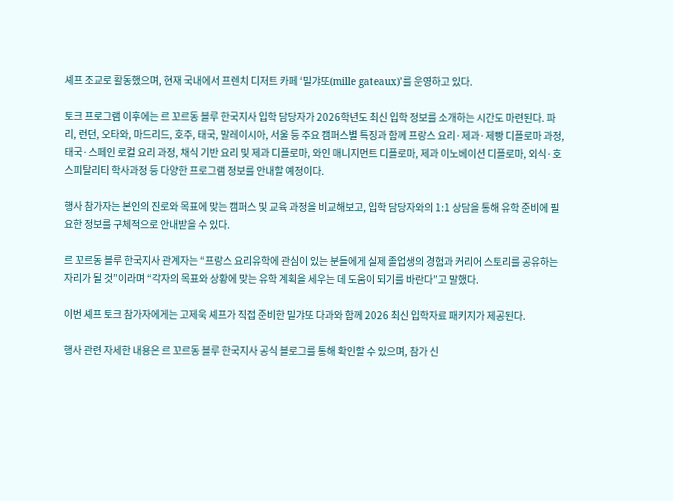셰프 조교로 활동했으며, 현재 국내에서 프렌치 디저트 카페 ‘밀갸또(mille gateaux)’를 운영하고 있다.

토크 프로그램 이후에는 르 꼬르동 블루 한국지사 입학 담당자가 2026학년도 최신 입학 정보를 소개하는 시간도 마련된다. 파리, 런던, 오타와, 마드리드, 호주, 태국, 말레이시아, 서울 등 주요 캠퍼스별 특징과 함께 프랑스 요리·제과·제빵 디플로마 과정, 태국·스페인 로컬 요리 과정, 채식 기반 요리 및 제과 디플로마, 와인 매니지먼트 디플로마, 제과 이노베이션 디플로마, 외식·호스피탈리티 학사과정 등 다양한 프로그램 정보를 안내할 예정이다.

행사 참가자는 본인의 진로와 목표에 맞는 캠퍼스 및 교육 과정을 비교해보고, 입학 담당자와의 1:1 상담을 통해 유학 준비에 필요한 정보를 구체적으로 안내받을 수 있다.

르 꼬르동 블루 한국지사 관계자는 “프랑스 요리유학에 관심이 있는 분들에게 실제 졸업생의 경험과 커리어 스토리를 공유하는 자리가 될 것”이라며 “각자의 목표와 상황에 맞는 유학 계획을 세우는 데 도움이 되기를 바란다”고 말했다.

이번 셰프 토크 참가자에게는 고제욱 셰프가 직접 준비한 밀갸또 다과와 함께 2026 최신 입학자료 패키지가 제공된다.

행사 관련 자세한 내용은 르 꼬르동 블루 한국지사 공식 블로그를 통해 확인할 수 있으며, 참가 신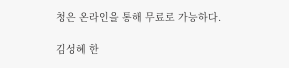청은 온라인을 통해 무료로 가능하다.

김성혜 한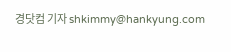경닷컴 기자 shkimmy@hankyung.com